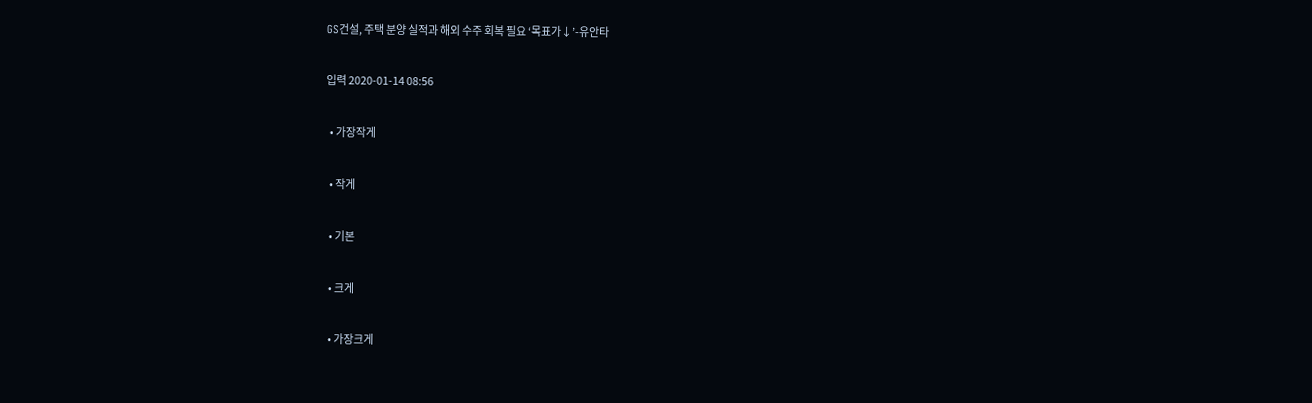GS건설, 주택 분양 실적과 해외 수주 회복 필요 ‘목표가↓’-유안타

입력 2020-01-14 08:56

  • 가장작게

  • 작게

  • 기본

  • 크게

  • 가장크게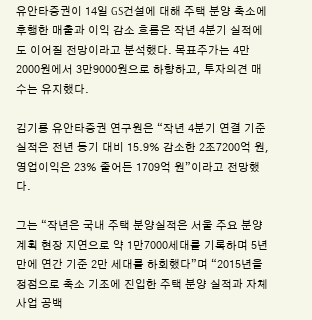유안타증권이 14일 GS건설에 대해 주택 분양 축소에 후행한 매출과 이익 감소 흐름은 작년 4분기 실적에도 이어질 전망이라고 분석했다. 목표주가는 4만2000원에서 3만9000원으로 하향하고, 투자의견 매수는 유지했다.

김기룡 유안타증권 연구원은 “작년 4분기 연결 기준 실적은 전년 동기 대비 15.9% 감소한 2조7200억 원, 영업이익은 23% 줄어든 1709억 원”이라고 전망했다.

그는 “작년은 국내 주택 분양실적은 서울 주요 분양 계획 현장 지연으로 약 1만7000세대를 기록하며 5년 만에 연간 기준 2만 세대를 하회했다”며 “2015년을 정점으로 축소 기조에 진입한 주택 분양 실적과 자체사업 공백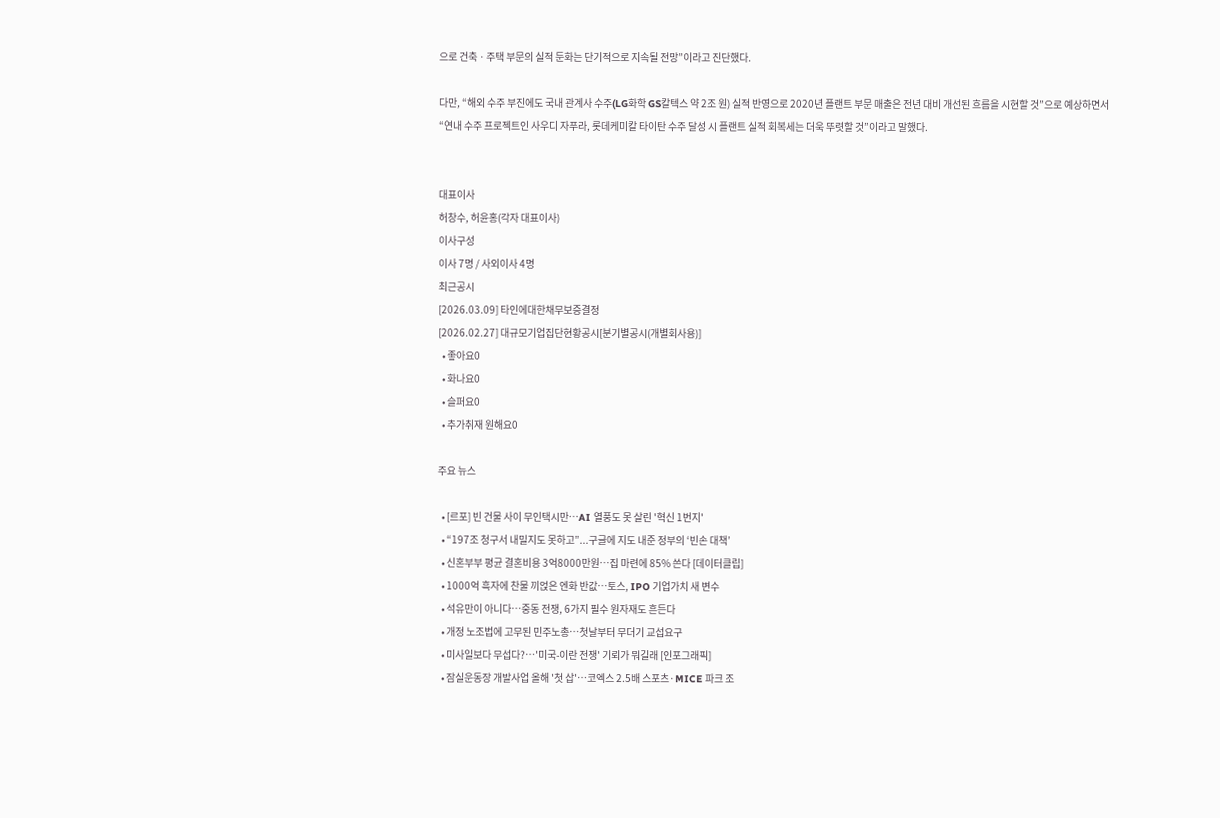으로 건축ㆍ주택 부문의 실적 둔화는 단기적으로 지속될 전망”이라고 진단했다.

다만, “해외 수주 부진에도 국내 관계사 수주(LG화학 GS칼텍스 약 2조 원) 실적 반영으로 2020년 플랜트 부문 매출은 전년 대비 개선된 흐름을 시현할 것”으로 예상하면서 “연내 수주 프로젝트인 사우디 자푸라, 롯데케미칼 타이탄 수주 달성 시 플랜트 실적 회복세는 더욱 뚜렷할 것”이라고 말했다.


대표이사
허창수, 허윤홍(각자 대표이사)
이사구성
이사 7명 / 사외이사 4명
최근공시
[2026.03.09] 타인에대한채무보증결정
[2026.02.27] 대규모기업집단현황공시[분기별공시(개별회사용)]
  • 좋아요0
  • 화나요0
  • 슬퍼요0
  • 추가취재 원해요0

주요 뉴스

  • [르포] 빈 건물 사이 무인택시만…AI 열풍도 못 살린 '혁신 1번지'
  • “197조 청구서 내밀지도 못하고”...구글에 지도 내준 정부의 ‘빈손 대책’
  • 신혼부부 평균 결혼비용 3억8000만원…집 마련에 85% 쓴다 [데이터클립]
  • 1000억 흑자에 찬물 끼얹은 엔화 반값…토스, IPO 기업가치 새 변수
  • 석유만이 아니다⋯중동 전쟁, 6가지 필수 원자재도 흔든다
  • 개정 노조법에 고무된 민주노총⋯첫날부터 무더기 교섭요구
  • 미사일보다 무섭다?…'미국-이란 전쟁' 기뢰가 뭐길래 [인포그래픽]
  • 잠실운동장 개발사업 올해 '첫 삽'…코엑스 2.5배 스포츠·MICE 파크 조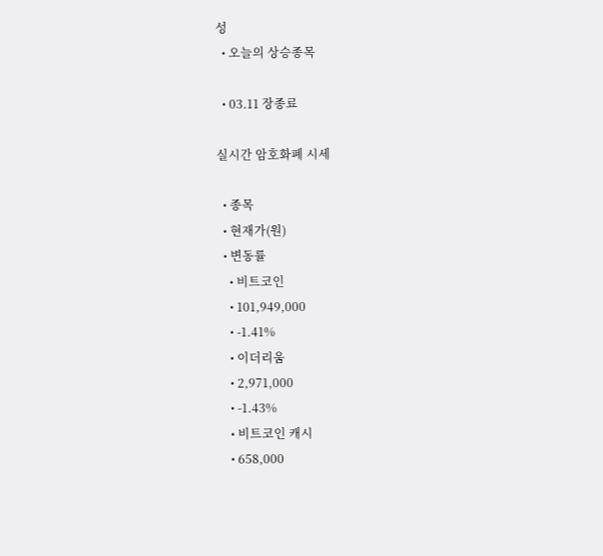성
  • 오늘의 상승종목

  • 03.11 장종료

실시간 암호화폐 시세

  • 종목
  • 현재가(원)
  • 변동률
    • 비트코인
    • 101,949,000
    • -1.41%
    • 이더리움
    • 2,971,000
    • -1.43%
    • 비트코인 캐시
    • 658,000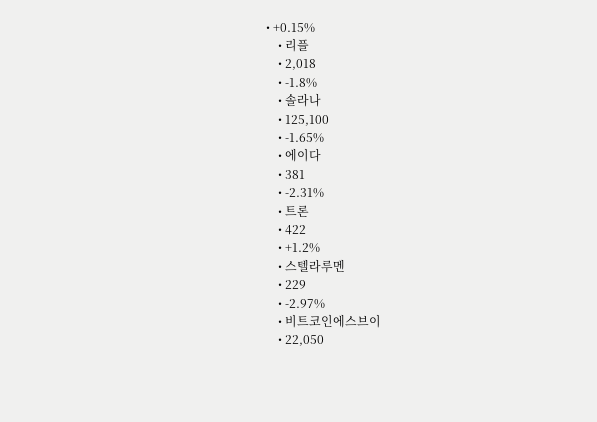• +0.15%
    • 리플
    • 2,018
    • -1.8%
    • 솔라나
    • 125,100
    • -1.65%
    • 에이다
    • 381
    • -2.31%
    • 트론
    • 422
    • +1.2%
    • 스텔라루멘
    • 229
    • -2.97%
    • 비트코인에스브이
    • 22,050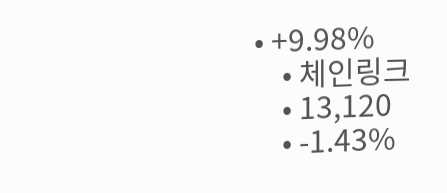• +9.98%
    • 체인링크
    • 13,120
    • -1.43%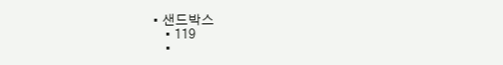• 샌드박스
    • 119
    •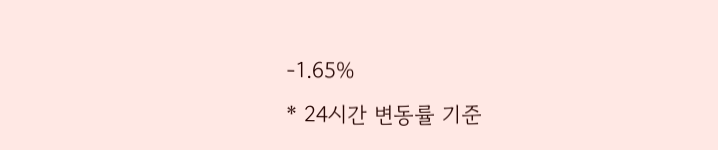-1.65%
* 24시간 변동률 기준